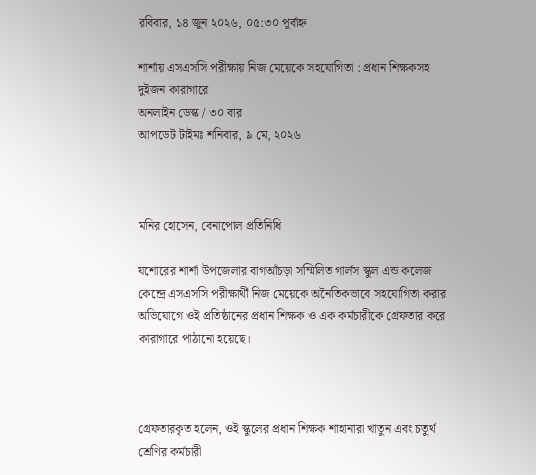রবিবার, ১৪ জুন ২০২৬, ০৫:৩০ পূর্বাহ্ন

শার্শায় এসএসসি পরীক্ষায় নিজ মেয়েকে সহযোগিতা : প্রধান শিক্ষকসহ দুইজন কারাগারে
অনলাইন ডেস্ক / ৩০ বার
আপডেট টাইমঃ শনিবার, ৯ মে, ২০২৬



মনির হোসেন, বেনাপোল প্রতিনিধি

যশোরের শার্শা উপজেলার বাগআঁচড়া সম্মিলিত গার্লস স্কুল এন্ড কলেজ কেন্দ্রে এসএসসি পরীক্ষার্থী নিজ মেয়েকে অনৈতিকভাবে সহযোগিতা করার অভিযোগে ওই প্রতিষ্ঠানের প্রধান শিক্ষক ও এক কর্মচারীকে গ্রেফতার করে কারাগারে পাঠানো হয়েছে।



গ্রেফতারকৃত হলেন, ওই স্কুলের প্রধান শিক্ষক শাহানারা খাতুন এবং চতুর্থ শ্রেণির কর্মচারী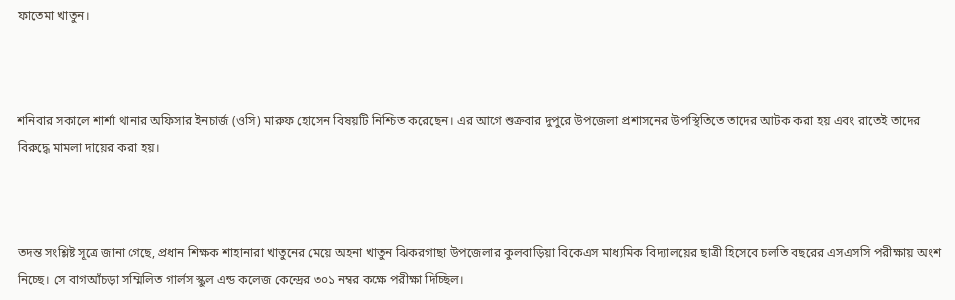ফাতেমা খাতুন।



শনিবার সকালে শার্শা থানার অফিসার ইনচার্জ (ওসি) মারুফ হোসেন বিষয়টি নিশ্চিত করেছেন। এর আগে শুক্রবার দুপুরে উপজেলা প্রশাসনের উপস্থিতিতে তাদের আটক করা হয় এবং রাতেই তাদের বিরুদ্ধে মামলা দায়ের করা হয়।



তদন্ত সংশ্লিষ্ট সূত্রে জানা গেছে, প্রধান শিক্ষক শাহানারা খাতুনের মেয়ে অহনা খাতুন ঝিকরগাছা উপজেলার কুলবাড়িয়া বিকেএস মাধ্যমিক বিদ্যালয়ের ছাত্রী হিসেবে চলতি বছরের এসএসসি পরীক্ষায় অংশ নিচ্ছে। সে বাগআঁচড়া সম্মিলিত গার্লস স্কুল এন্ড কলেজ কেন্দ্রের ৩০১ নম্বর কক্ষে পরীক্ষা দিচ্ছিল।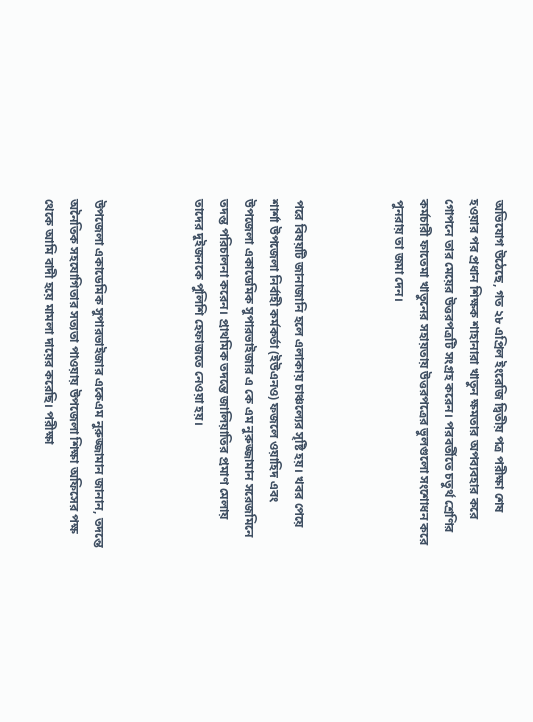অভিযোগ উঠেছে, গত ২৮ এপ্রিল ইংরেজি দ্বিতীয় পত্র পরীক্ষা শেষ হওয়ার পর প্রধান শিক্ষক শাহানারা খাতুন ক্ষমতার অপব্যবহার করে গোপনে তার মেয়ের উত্তরপত্রটি সংগ্রহ করেন। পরবর্তীতে চতুর্থ শ্রেণির কর্মচারী ফাতেমা খাতুনের সহায়তায় উত্তরপত্রের ভুলগুলো সংশোধন করে পুনরায় তা জমা দেন।



পরে বিষয়টি জানাজানি হলে এলাকায় চাঞ্চল্যের সৃষ্টি হয়। খবর পেয়ে শার্শা উপজেলা নির্বাহী কর্মকর্তা (ইউএনও) ফজলে ওয়াহিদ এবং উপজেলা একাডেমিক সুপারভাইজার এ কে এম নুরুজ্জামান সরেজমিনে তদন্ত পরিচালনা করেন। প্রাথমিক তদন্তে জালিয়াতির প্রমাণ মেলায় তাদের দুইজনকে পুলিশি হেফাজতে নেওয়া হয়।



উপজেলা একাডেমিক সুপারভাইজার একেএম নুরুজ্জামান জানান, তদন্তে অনৈতিক সহযোগিতার সত্যতা পাওয়ায় উপজেলা শিক্ষা অফিসের পক্ষ থেকে আমি বাদী হয়ে মামলা দায়ের করেছি। পরীক্ষা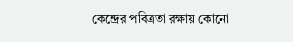কেন্দ্রের পবিত্রতা রক্ষায় কোনো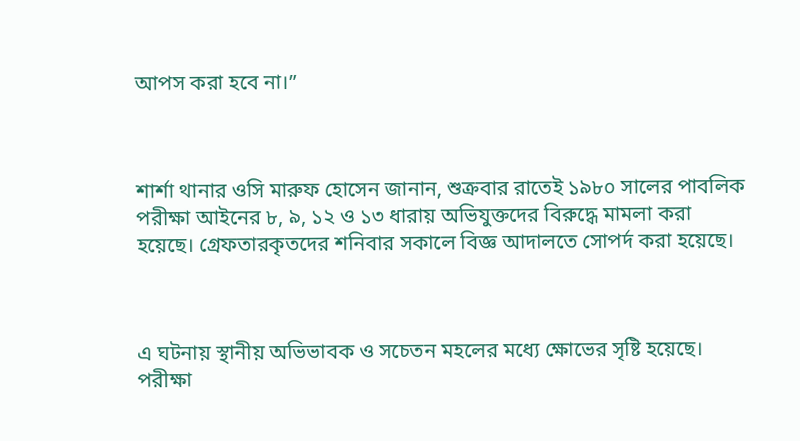আপস করা হবে না।”



শার্শা থানার ওসি মারুফ হোসেন জানান, শুক্রবার রাতেই ১৯৮০ সালের পাবলিক পরীক্ষা আইনের ৮, ৯, ১২ ও ১৩ ধারায় অভিযুক্তদের বিরুদ্ধে মামলা করা হয়েছে। গ্রেফতারকৃতদের শনিবার সকালে বিজ্ঞ আদালতে সোপর্দ করা হয়েছে।



এ ঘটনায় স্থানীয় অভিভাবক ও সচেতন মহলের মধ্যে ক্ষোভের সৃষ্টি হয়েছে। পরীক্ষা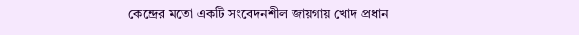কেন্দ্রের মতো একটি সংবেদনশীল জায়গায় খোদ প্রধান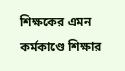শিক্ষকের এমন কর্মকাণ্ডে শিক্ষার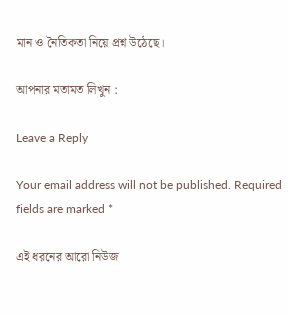মান ও নৈতিকতা নিয়ে প্রশ্ন উঠেছে।

আপনার মতামত লিখুন :

Leave a Reply

Your email address will not be published. Required fields are marked *

এই ধরনের আরো নিউজ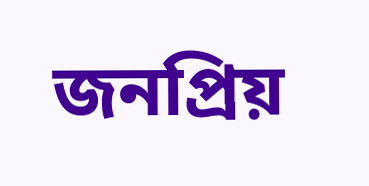জনপ্রিয়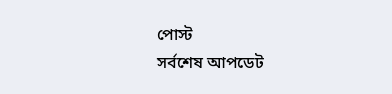পোস্ট
সর্বশেষ আপডেট